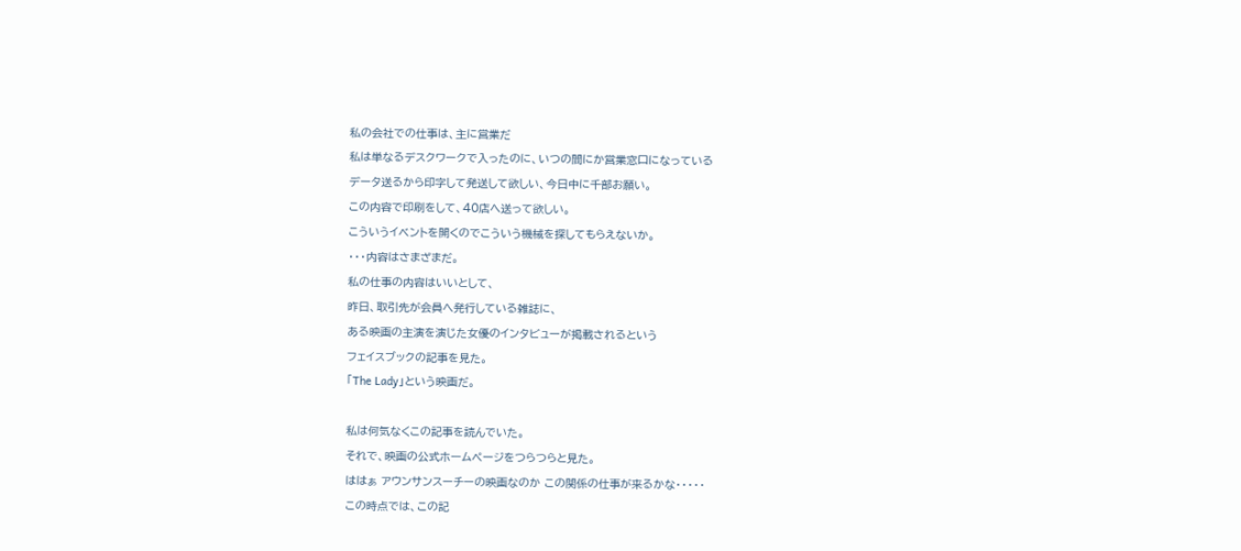私の会社での仕事は、主に営業だ
私は単なるデスクワークで入ったのに、いつの間にか営業窓口になっている
データ送るから印字して発送して欲しい、今日中に千部お願い。
この内容で印刷をして、40店へ送って欲しい。
こういうイベントを開くのでこういう機械を探してもらえないか。
・・・内容はさまざまだ。
私の仕事の内容はいいとして、
昨日、取引先が会員へ発行している雑誌に、
ある映画の主演を演じた女優のインタビューが掲載されるという
フェイスブックの記事を見た。
「The Lady」という映画だ。

私は何気なくこの記事を読んでいた。
それで、映画の公式ホームページをつらつらと見た。
ははぁ アウンサンスーチーの映画なのか この関係の仕事が来るかな・・・・・
この時点では、この記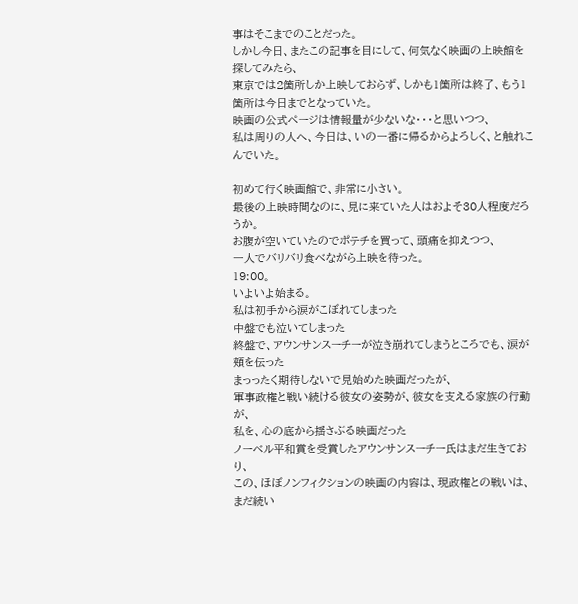事はそこまでのことだった。
しかし今日、またこの記事を目にして、何気なく映画の上映館を探してみたら、
東京では2箇所しか上映しておらず、しかも1箇所は終了、もう1箇所は今日までとなっていた。
映画の公式ページは情報量が少ないな・・・と思いつつ、
私は周りの人へ、今日は、いの一番に帰るからよろしく、と触れこんでいた。

初めて行く映画館で、非常に小さい。
最後の上映時間なのに、見に来ていた人はおよそ30人程度だろうか。
お腹が空いていたのでポテチを買って、頭痛を抑えつつ、
一人でバリバリ食べながら上映を待った。
19:00。
いよいよ始まる。
私は初手から涙がこぼれてしまった
中盤でも泣いてしまった
終盤で、アウンサンスーチーが泣き崩れてしまうところでも、涙が頬を伝った
まっったく期待しないで見始めた映画だったが、
軍事政権と戦い続ける彼女の姿勢が、彼女を支える家族の行動が、
私を、心の底から揺さぶる映画だった
ノーベル平和賞を受賞したアウンサンスーチー氏はまだ生きており、
この、ほぼノンフィクションの映画の内容は、現政権との戦いは、まだ続い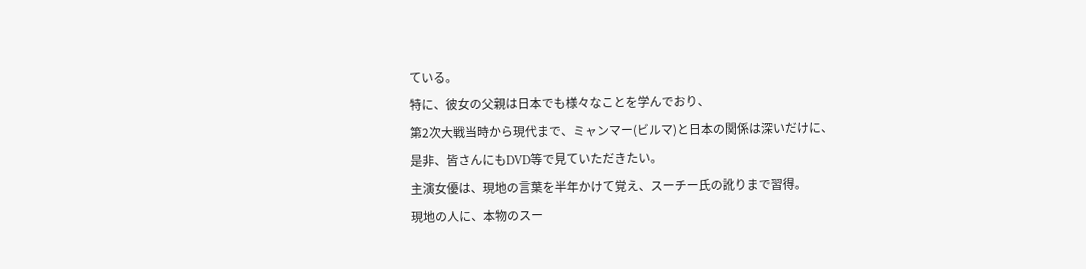ている。
特に、彼女の父親は日本でも様々なことを学んでおり、
第2次大戦当時から現代まで、ミャンマー(ビルマ)と日本の関係は深いだけに、
是非、皆さんにもDVD等で見ていただきたい。
主演女優は、現地の言葉を半年かけて覚え、スーチー氏の訛りまで習得。
現地の人に、本物のスー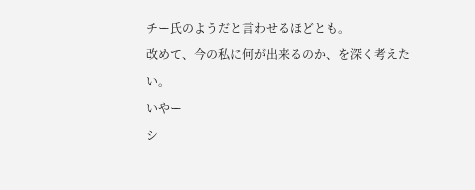チー氏のようだと言わせるほどとも。
改めて、今の私に何が出来るのか、を深く考えたい。
いやー
シ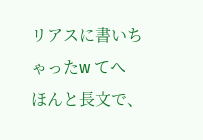リアスに書いちゃったw てへ
ほんと長文で、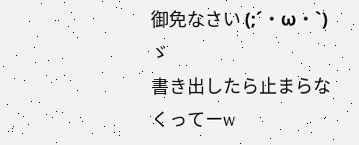御免なさい (;´・ω・`)ゞ
書き出したら止まらなくってーw